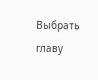Выбрать главу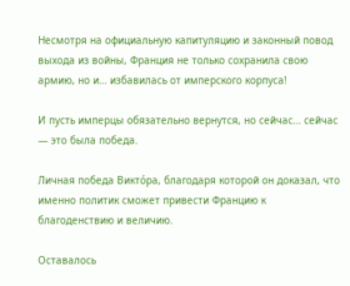Несмотря на официальную капитуляцию и законный повод выхода из войны, Франция не только сохранила свою армию, но и… избавилась от имперского корпуса!

И пусть имперцы обязательно вернутся, но сейчас… сейчас — это была победа.

Личная победа Виктóра, благодаря которой он доказал, что именно политик сможет привести Францию к благоденствию и величию.

Оставалось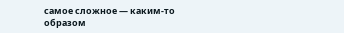самое сложное — каким-то образом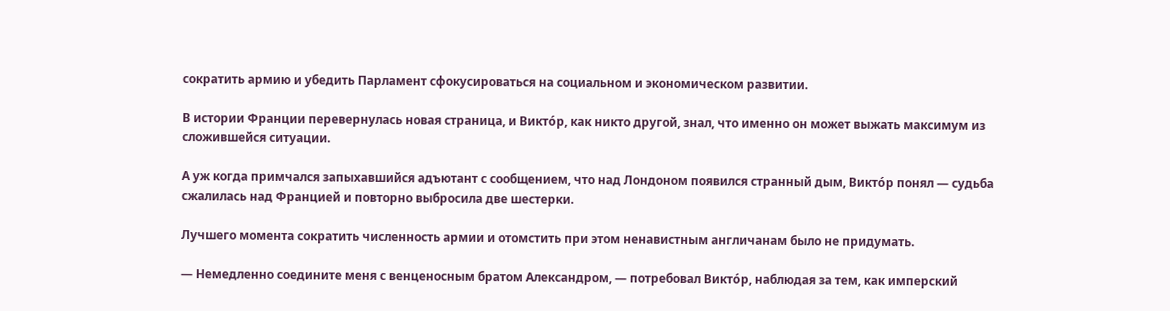сократить армию и убедить Парламент сфокусироваться на социальном и экономическом развитии.

В истории Франции перевернулась новая страница, и Виктóр, как никто другой, знал, что именно он может выжать максимум из сложившейся ситуации.

А уж когда примчался запыхавшийся адъютант с сообщением, что над Лондоном появился странный дым, Виктóр понял — судьба сжалилась над Францией и повторно выбросила две шестерки.

Лучшего момента сократить численность армии и отомстить при этом ненавистным англичанам было не придумать.

— Немедленно соедините меня с венценосным братом Александром, — потребовал Виктóр, наблюдая за тем, как имперский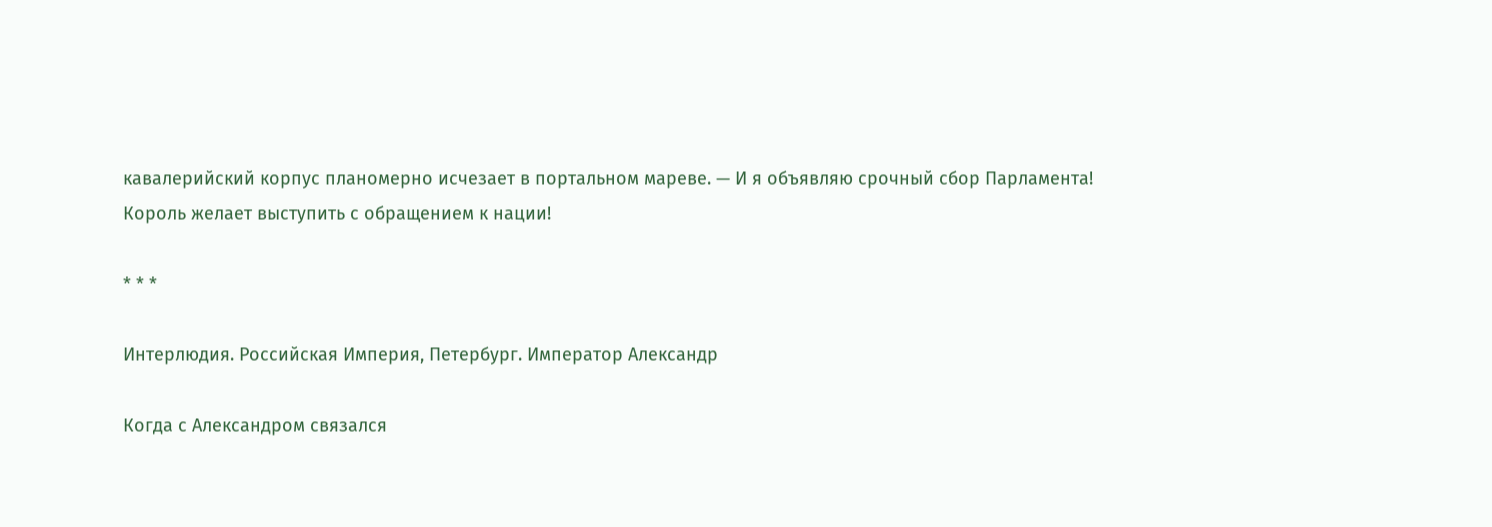кавалерийский корпус планомерно исчезает в портальном мареве. — И я объявляю срочный сбор Парламента! Король желает выступить с обращением к нации!

* * *

Интерлюдия. Российская Империя, Петербург. Император Александр

Когда с Александром связался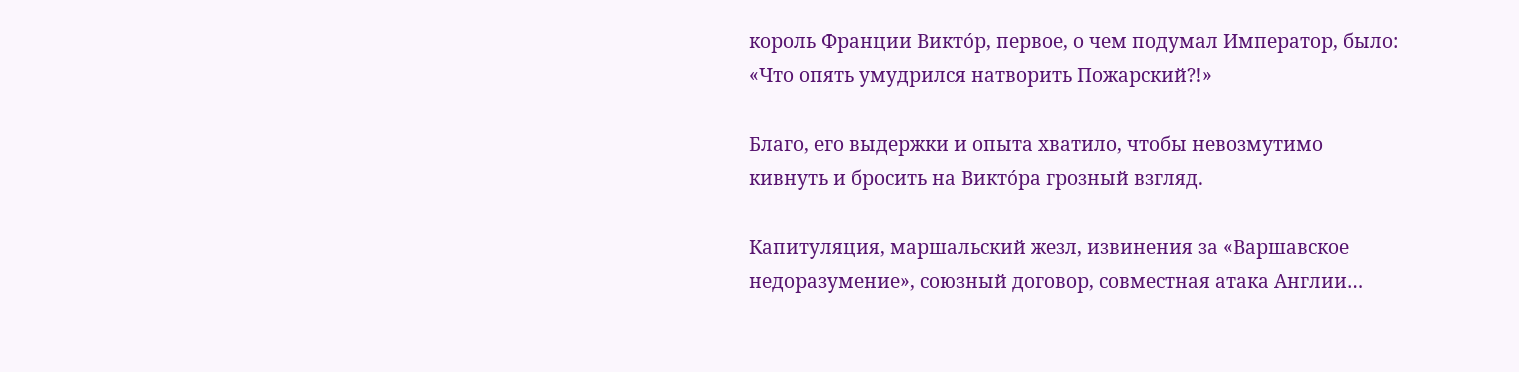король Франции Виктóр, первое, о чем подумал Император, было: «Что опять умудрился натворить Пожарский⁈»

Благо, его выдержки и опыта хватило, чтобы невозмутимо кивнуть и бросить на Виктóра грозный взгляд.

Капитуляция, маршальский жезл, извинения за «Варшавское недоразумение», союзный договор, совместная атака Англии…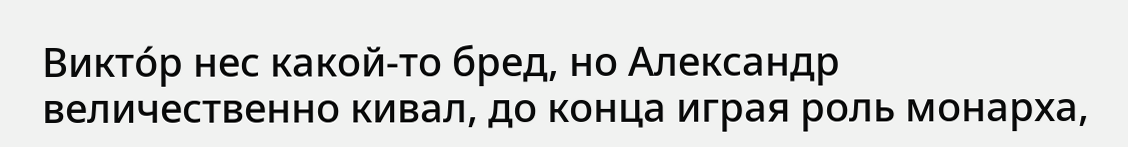Виктóр нес какой-то бред, но Александр величественно кивал, до конца играя роль монарха,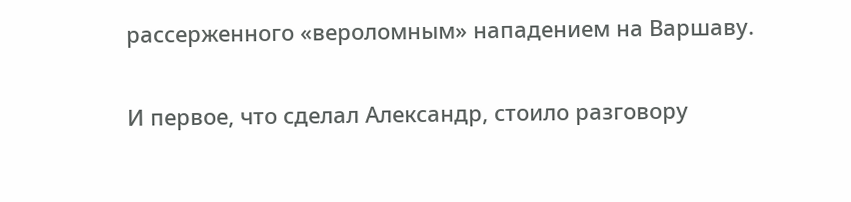рассерженного «вероломным» нападением на Варшаву.

И первое, что сделал Александр, стоило разговору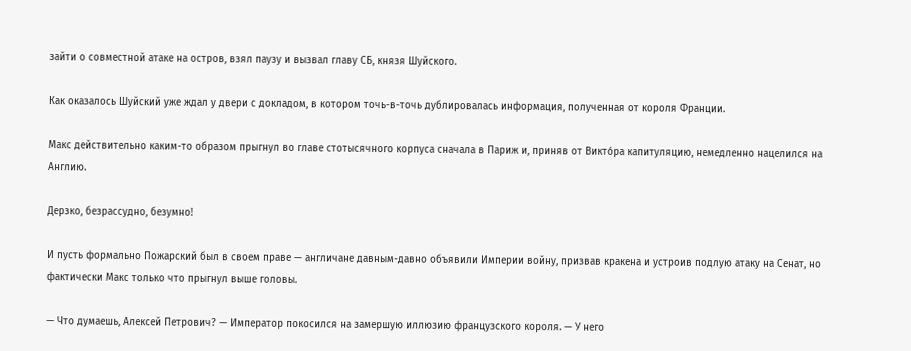зайти о совместной атаке на остров, взял паузу и вызвал главу СБ, князя Шуйского.

Как оказалось Шуйский уже ждал у двери с докладом, в котором точь-в-точь дублировалась информация, полученная от короля Франции.

Макс действительно каким-то образом прыгнул во главе стотысячного корпуса сначала в Париж и, приняв от Виктóра капитуляцию, немедленно нацелился на Англию.

Дерзко, безрассудно, безумно!

И пусть формально Пожарский был в своем праве — англичане давным-давно объявили Империи войну, призвав кракена и устроив подлую атаку на Сенат, но фактически Макс только что прыгнул выше головы.

— Что думаешь, Алексей Петрович? — Император покосился на замершую иллюзию французского короля. — У него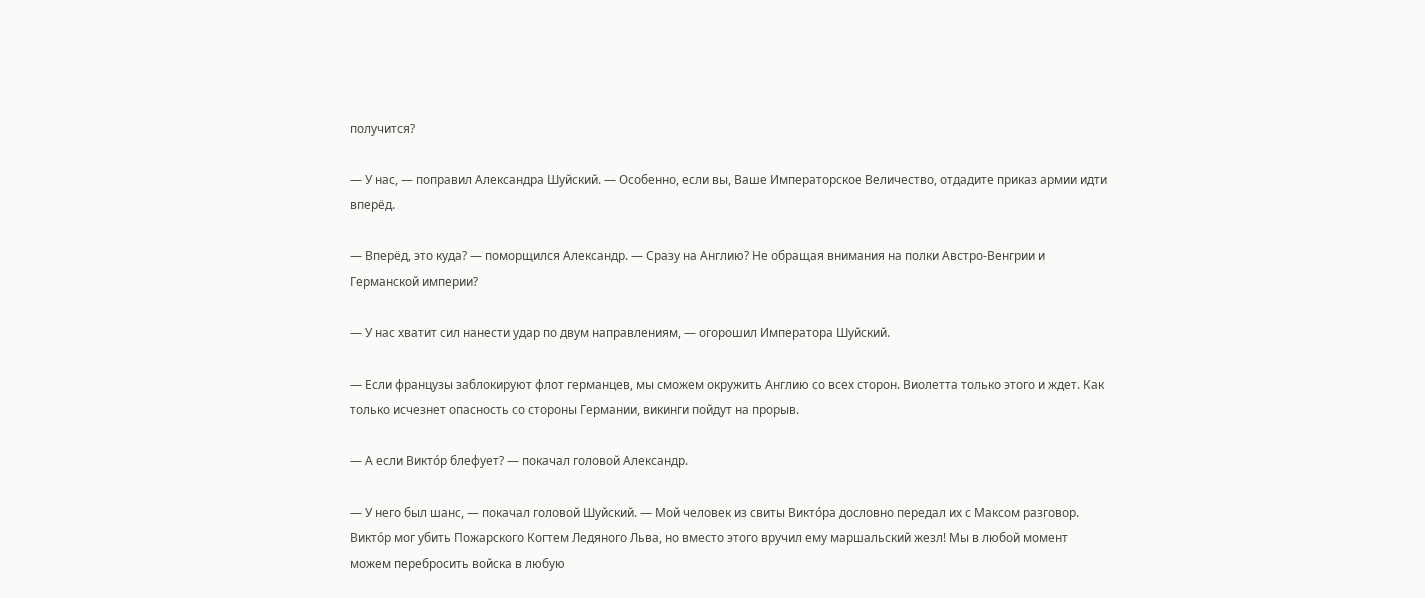получится?

— У нас, — поправил Александра Шуйский. — Особенно, если вы, Ваше Императорское Величество, отдадите приказ армии идти вперёд.

— Вперёд, это куда? — поморщился Александр. — Сразу на Англию? Не обращая внимания на полки Австро-Венгрии и Германской империи?

— У нас хватит сил нанести удар по двум направлениям, — огорошил Императора Шуйский.

— Если французы заблокируют флот германцев, мы сможем окружить Англию со всех сторон. Виолетта только этого и ждет. Как только исчезнет опасность со стороны Германии, викинги пойдут на прорыв.

— А если Виктóр блефует? — покачал головой Александр.

— У него был шанс, — покачал головой Шуйский. — Мой человек из свиты Виктóра дословно передал их с Максом разговор. Виктóр мог убить Пожарского Когтем Ледяного Льва, но вместо этого вручил ему маршальский жезл! Мы в любой момент можем перебросить войска в любую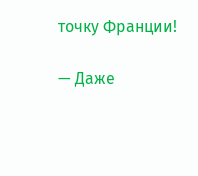точку Франции!

— Даже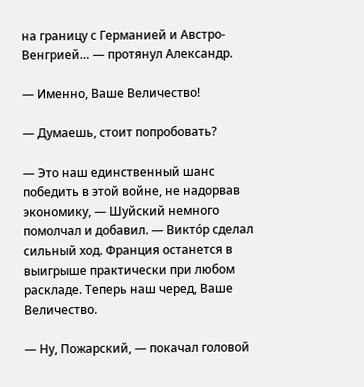на границу с Германией и Австро-Венгрией… — протянул Александр.

— Именно, Ваше Величество!

— Думаешь, стоит попробовать?

— Это наш единственный шанс победить в этой войне, не надорвав экономику, — Шуйский немного помолчал и добавил. — Виктóр сделал сильный ход. Франция останется в выигрыше практически при любом раскладе. Теперь наш черед, Ваше Величество.

— Ну, Пожарский, — покачал головой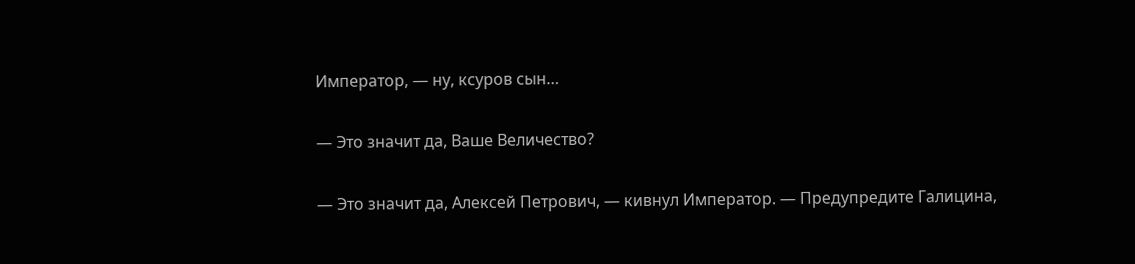Император, — ну, ксуров сын…

— Это значит да, Ваше Величество?

— Это значит да, Алексей Петрович, — кивнул Император. — Предупредите Галицина,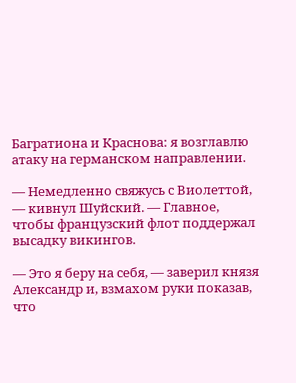Багратиона и Краснова: я возглавлю атаку на германском направлении.

— Немедленно свяжусь с Виолеттой, — кивнул Шуйский. — Главное, чтобы французский флот поддержал высадку викингов.

— Это я беру на себя, — заверил князя Александр и, взмахом руки показав, что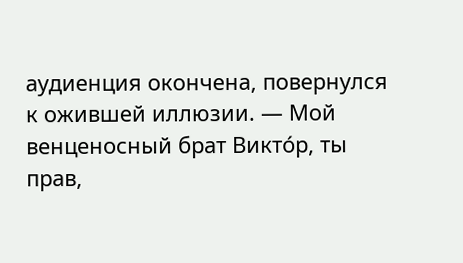аудиенция окончена, повернулся к ожившей иллюзии. — Мой венценосный брат Виктóр, ты прав,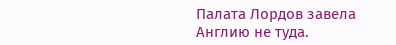Палата Лордов завела Англию не туда.